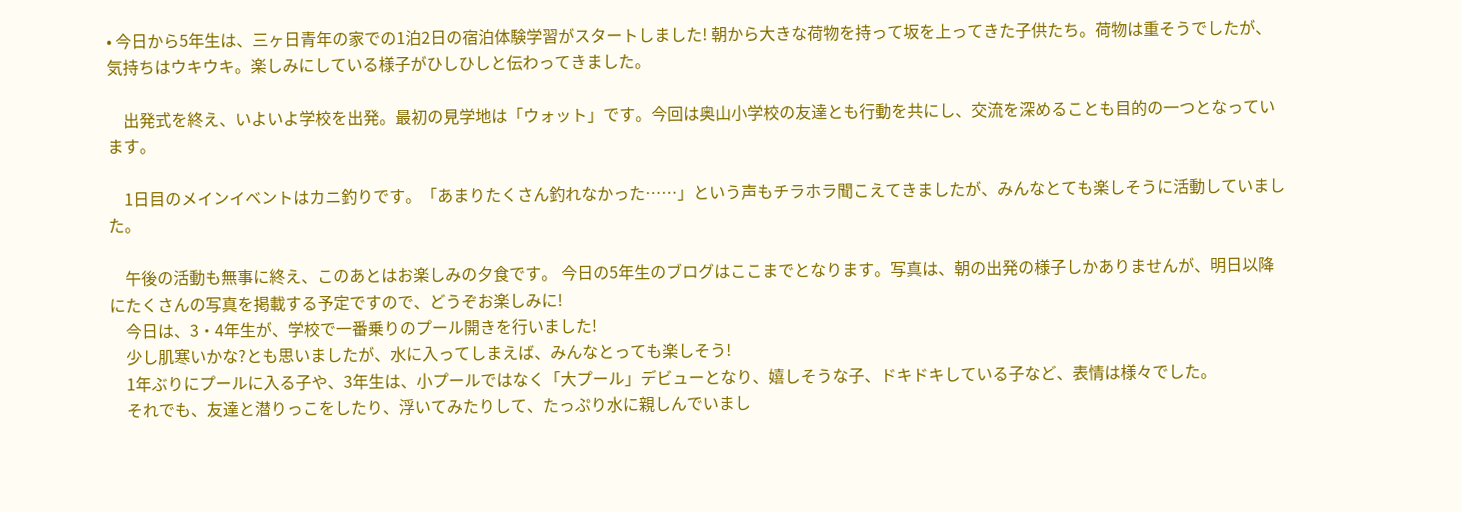• 今日から5年生は、三ヶ日青年の家での1泊2日の宿泊体験学習がスタートしました! 朝から大きな荷物を持って坂を上ってきた子供たち。荷物は重そうでしたが、気持ちはウキウキ。楽しみにしている様子がひしひしと伝わってきました。

    出発式を終え、いよいよ学校を出発。最初の見学地は「ウォット」です。今回は奥山小学校の友達とも行動を共にし、交流を深めることも目的の一つとなっています。

    1日目のメインイベントはカニ釣りです。「あまりたくさん釣れなかった……」という声もチラホラ聞こえてきましたが、みんなとても楽しそうに活動していました。

    午後の活動も無事に終え、このあとはお楽しみの夕食です。 今日の5年生のブログはここまでとなります。写真は、朝の出発の様子しかありませんが、明日以降にたくさんの写真を掲載する予定ですので、どうぞお楽しみに!
    今日は、3・4年生が、学校で一番乗りのプール開きを行いました!
    少し肌寒いかな?とも思いましたが、水に入ってしまえば、みんなとっても楽しそう!
    1年ぶりにプールに入る子や、3年生は、小プールではなく「大プール」デビューとなり、嬉しそうな子、ドキドキしている子など、表情は様々でした。
    それでも、友達と潜りっこをしたり、浮いてみたりして、たっぷり水に親しんでいまし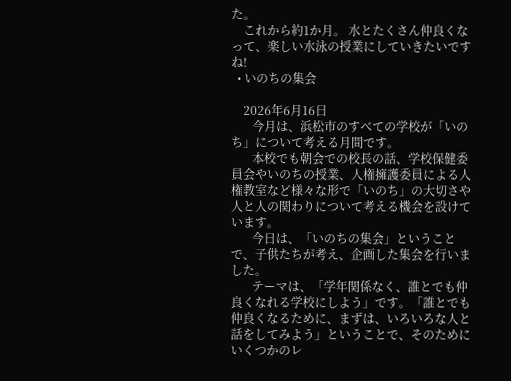た。
    これから約1か月。 水とたくさん仲良くなって、楽しい水泳の授業にしていきたいですね!
  • いのちの集会

    2026年6月16日
       今月は、浜松市のすべての学校が「いのち」について考える月間です。
       本校でも朝会での校長の話、学校保健委員会やいのちの授業、人権擁護委員による人権教室など様々な形で「いのち」の大切さや人と人の関わりについて考える機会を設けています。
       今日は、「いのちの集会」ということで、子供たちが考え、企画した集会を行いました。
       テーマは、「学年関係なく、誰とでも仲良くなれる学校にしよう」です。「誰とでも仲良くなるために、まずは、いろいろな人と話をしてみよう」ということで、そのためにいくつかのレ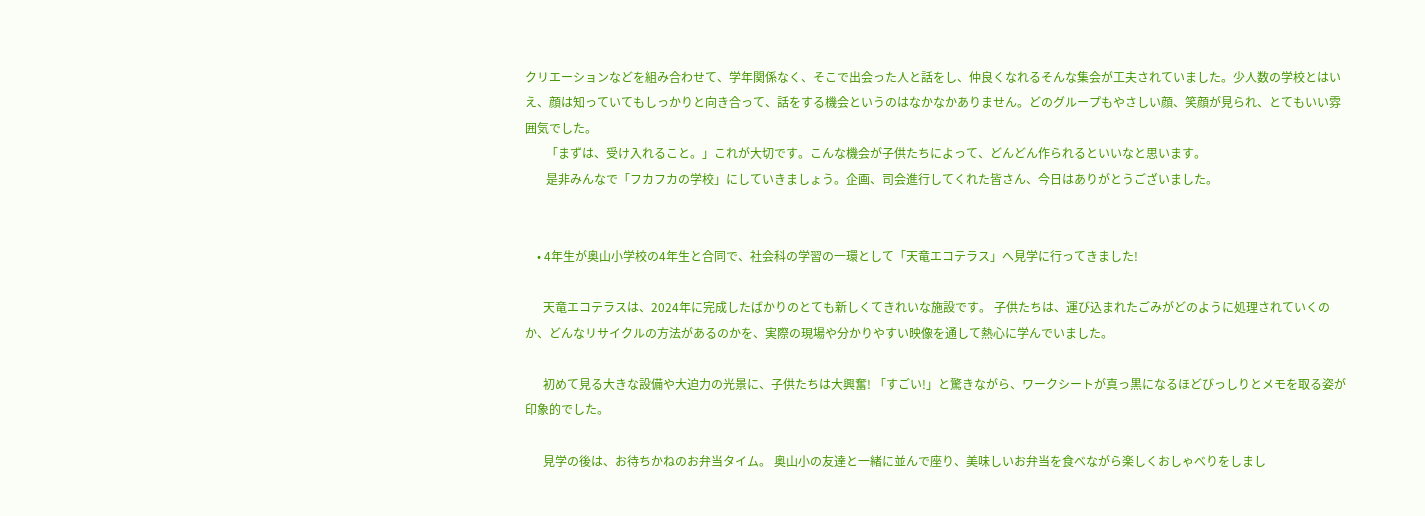クリエーションなどを組み合わせて、学年関係なく、そこで出会った人と話をし、仲良くなれるそんな集会が工夫されていました。少人数の学校とはいえ、顔は知っていてもしっかりと向き合って、話をする機会というのはなかなかありません。どのグループもやさしい顔、笑顔が見られ、とてもいい雰囲気でした。
       「まずは、受け入れること。」これが大切です。こんな機会が子供たちによって、どんどん作られるといいなと思います。
       是非みんなで「フカフカの学校」にしていきましょう。企画、司会進行してくれた皆さん、今日はありがとうございました。


    • 4年生が奥山小学校の4年生と合同で、社会科の学習の一環として「天竜エコテラス」へ見学に行ってきました!

      天竜エコテラスは、2024年に完成したばかりのとても新しくてきれいな施設です。 子供たちは、運び込まれたごみがどのように処理されていくのか、どんなリサイクルの方法があるのかを、実際の現場や分かりやすい映像を通して熱心に学んでいました。

      初めて見る大きな設備や大迫力の光景に、子供たちは大興奮! 「すごい!」と驚きながら、ワークシートが真っ黒になるほどびっしりとメモを取る姿が印象的でした。

      見学の後は、お待ちかねのお弁当タイム。 奥山小の友達と一緒に並んで座り、美味しいお弁当を食べながら楽しくおしゃべりをしまし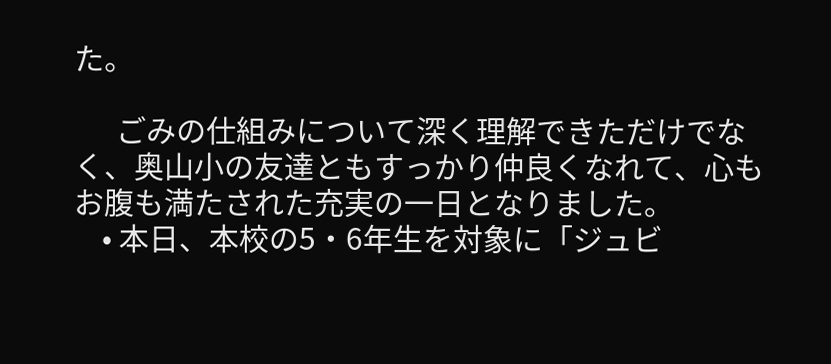た。

      ごみの仕組みについて深く理解できただけでなく、奥山小の友達ともすっかり仲良くなれて、心もお腹も満たされた充実の一日となりました。
    • 本日、本校の5・6年生を対象に「ジュビ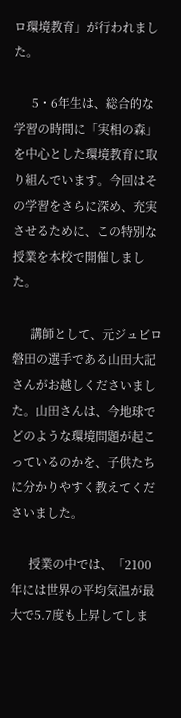ロ環境教育」が行われました。

      5・6年生は、総合的な学習の時間に「実相の森」を中心とした環境教育に取り組んでいます。今回はその学習をさらに深め、充実させるために、この特別な授業を本校で開催しました。

      講師として、元ジュビロ磐田の選手である山田大記さんがお越しくださいました。山田さんは、今地球でどのような環境問題が起こっているのかを、子供たちに分かりやすく教えてくださいました。

      授業の中では、「2100年には世界の平均気温が最大で5.7度も上昇してしま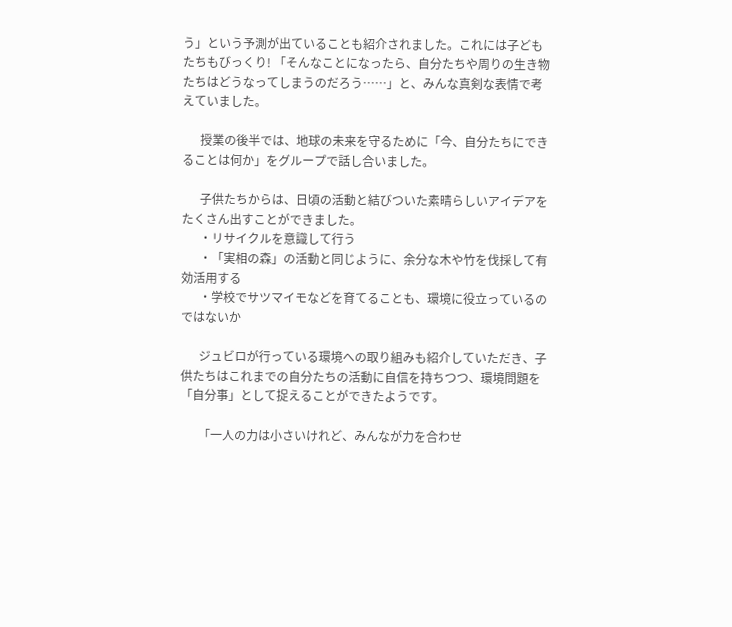う」という予測が出ていることも紹介されました。これには子どもたちもびっくり! 「そんなことになったら、自分たちや周りの生き物たちはどうなってしまうのだろう……」と、みんな真剣な表情で考えていました。

      授業の後半では、地球の未来を守るために「今、自分たちにできることは何か」をグループで話し合いました。

      子供たちからは、日頃の活動と結びついた素晴らしいアイデアをたくさん出すことができました。
      ・リサイクルを意識して行う
      ・「実相の森」の活動と同じように、余分な木や竹を伐採して有効活用する
      ・学校でサツマイモなどを育てることも、環境に役立っているのではないか

      ジュビロが行っている環境への取り組みも紹介していただき、子供たちはこれまでの自分たちの活動に自信を持ちつつ、環境問題を「自分事」として捉えることができたようです。

      「一人の力は小さいけれど、みんなが力を合わせ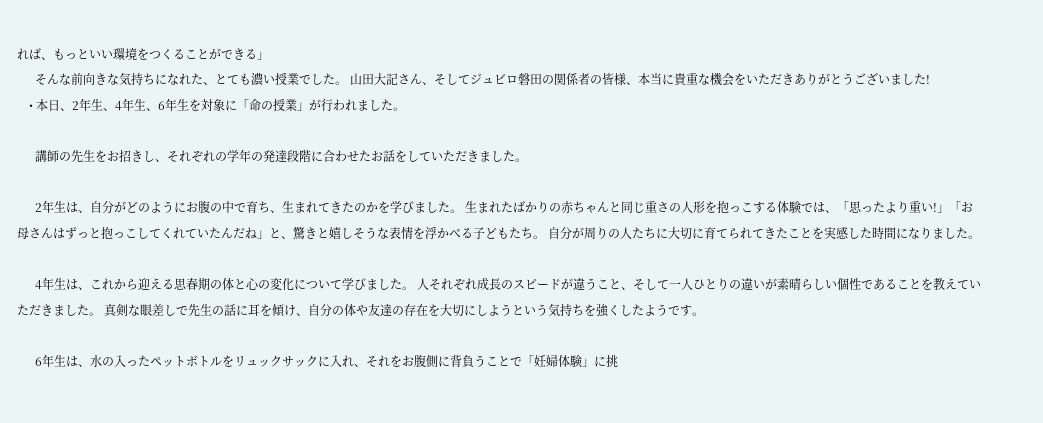れば、もっといい環境をつくることができる」
      そんな前向きな気持ちになれた、とても濃い授業でした。 山田大記さん、そしてジュビロ磐田の関係者の皆様、本当に貴重な機会をいただきありがとうございました!
    • 本日、2年生、4年生、6年生を対象に「命の授業」が行われました。

      講師の先生をお招きし、それぞれの学年の発達段階に合わせたお話をしていただきました。

      2年生は、自分がどのようにお腹の中で育ち、生まれてきたのかを学びました。 生まれたばかりの赤ちゃんと同じ重さの人形を抱っこする体験では、「思ったより重い!」「お母さんはずっと抱っこしてくれていたんだね」と、驚きと嬉しそうな表情を浮かべる子どもたち。 自分が周りの人たちに大切に育てられてきたことを実感した時間になりました。

      4年生は、これから迎える思春期の体と心の変化について学びました。 人それぞれ成長のスピードが違うこと、そして一人ひとりの違いが素晴らしい個性であることを教えていただきました。 真剣な眼差しで先生の話に耳を傾け、自分の体や友達の存在を大切にしようという気持ちを強くしたようです。

      6年生は、水の入ったペットボトルをリュックサックに入れ、それをお腹側に背負うことで「妊婦体験」に挑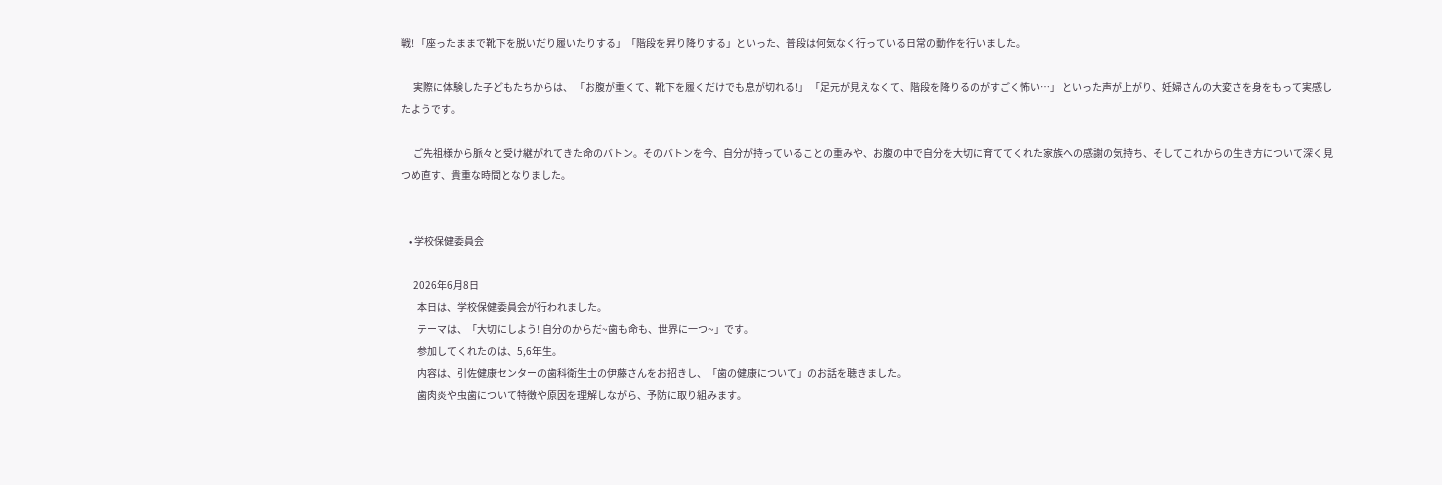戦! 「座ったままで靴下を脱いだり履いたりする」「階段を昇り降りする」といった、普段は何気なく行っている日常の動作を行いました。

      実際に体験した子どもたちからは、 「お腹が重くて、靴下を履くだけでも息が切れる!」 「足元が見えなくて、階段を降りるのがすごく怖い…」 といった声が上がり、妊婦さんの大変さを身をもって実感したようです。

      ご先祖様から脈々と受け継がれてきた命のバトン。そのバトンを今、自分が持っていることの重みや、お腹の中で自分を大切に育ててくれた家族への感謝の気持ち、そしてこれからの生き方について深く見つめ直す、貴重な時間となりました。


    • 学校保健委員会

      2026年6月8日
        本日は、学校保健委員会が行われました。
        テーマは、「大切にしよう! 自分のからだ~歯も命も、世界に一つ~」です。
        参加してくれたのは、5,6年生。
        内容は、引佐健康センターの歯科衛生士の伊藤さんをお招きし、「歯の健康について」のお話を聴きました。
        歯肉炎や虫歯について特徴や原因を理解しながら、予防に取り組みます。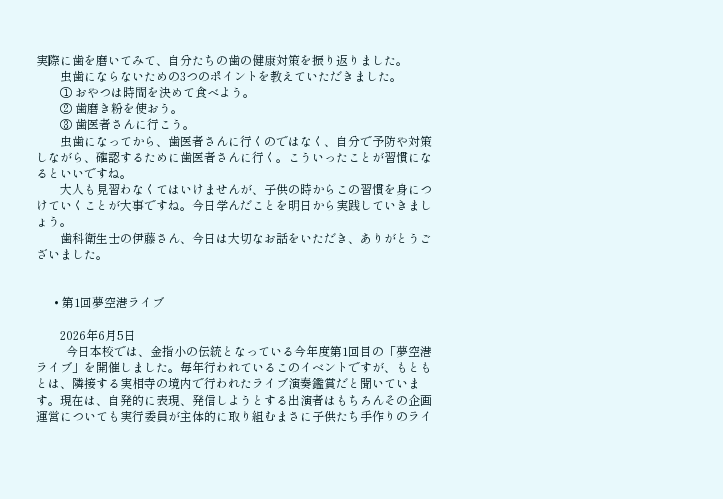実際に歯を磨いてみて、自分たちの歯の健康対策を振り返りました。
        虫歯にならないための3つのポイントを教えていただきました。
        ① おやつは時間を決めて食べよう。
        ② 歯磨き粉を使おう。
        ③ 歯医者さんに行こう。
        虫歯になってから、歯医者さんに行くのではなく、自分で予防や対策しながら、確認するために歯医者さんに行く。こういったことが習慣になるといいですね。
        大人も見習わなくてはいけませんが、子供の時からこの習慣を身につけていくことが大事ですね。今日学んだことを明日から実践していきましょう。
        歯科衛生士の伊藤さん、今日は大切なお話をいただき、ありがとうございました。


      • 第1回夢空港ライブ

        2026年6月5日
          今日本校では、金指小の伝統となっている今年度第1回目の「夢空港ライブ」を開催しました。毎年行われているこのイベントですが、もともとは、隣接する実相寺の境内で行われたライブ演奏鑑賞だと聞いています。現在は、自発的に表現、発信しようとする出演者はもちろんその企画運営についても実行委員が主体的に取り組むまさに子供たち手作りのライ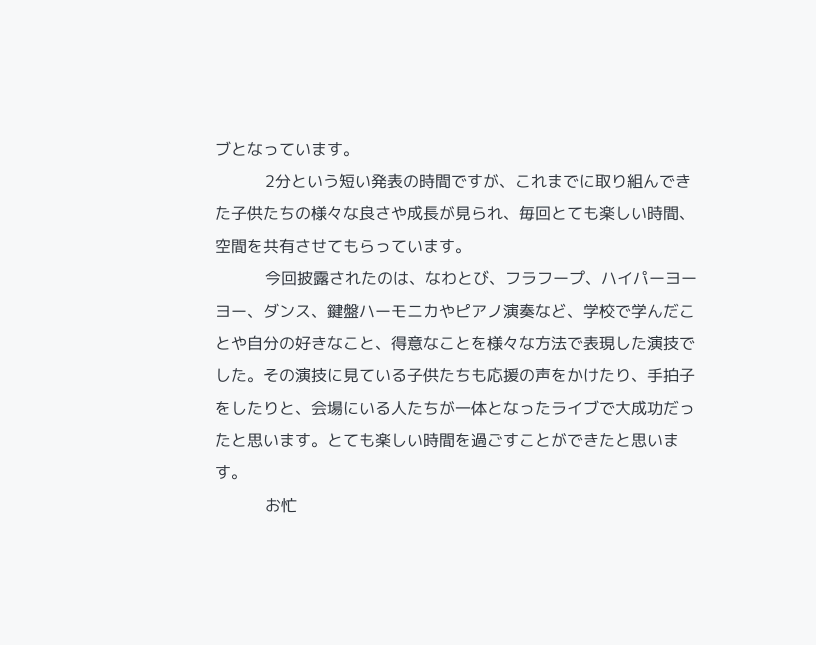ブとなっています。
          2分という短い発表の時間ですが、これまでに取り組んできた子供たちの様々な良さや成長が見られ、毎回とても楽しい時間、空間を共有させてもらっています。
          今回披露されたのは、なわとび、フラフープ、ハイパーヨーヨー、ダンス、鍵盤ハーモニカやピアノ演奏など、学校で学んだことや自分の好きなこと、得意なことを様々な方法で表現した演技でした。その演技に見ている子供たちも応援の声をかけたり、手拍子をしたりと、会場にいる人たちが一体となったライブで大成功だったと思います。とても楽しい時間を過ごすことができたと思います。
          お忙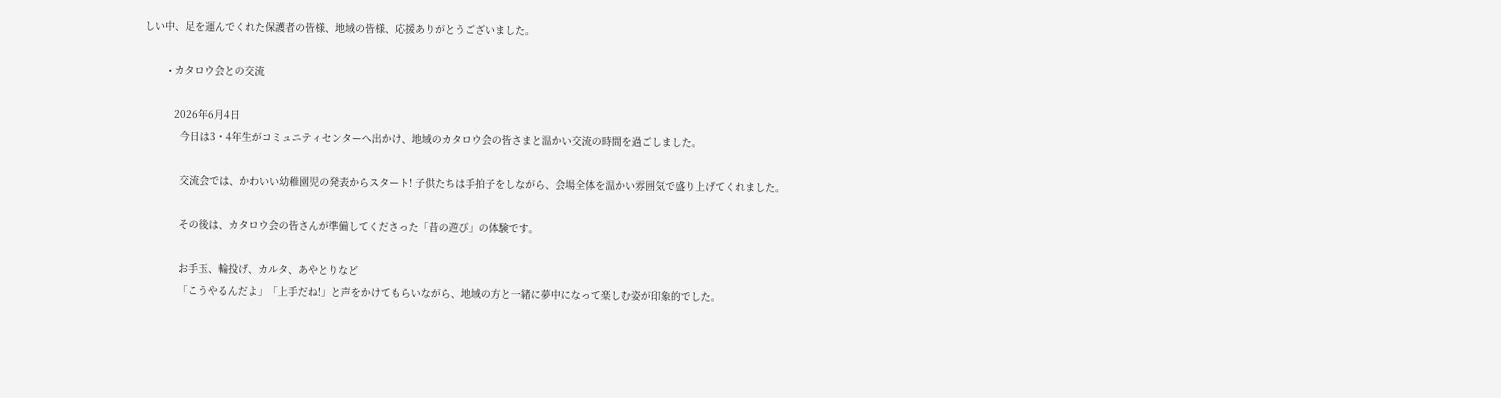しい中、足を運んでくれた保護者の皆様、地域の皆様、応援ありがとうございました。

        • カタロウ会との交流

          2026年6月4日
            今日は3・4年生がコミュニティセンターへ出かけ、地域のカタロウ会の皆さまと温かい交流の時間を過ごしました。

            交流会では、かわいい幼稚園児の発表からスタート! 子供たちは手拍子をしながら、会場全体を温かい雰囲気で盛り上げてくれました。

            その後は、カタロウ会の皆さんが準備してくださった「昔の遊び」の体験です。

            お手玉、輪投げ、カルタ、あやとりなど
            「こうやるんだよ」「上手だね!」と声をかけてもらいながら、地域の方と一緒に夢中になって楽しむ姿が印象的でした。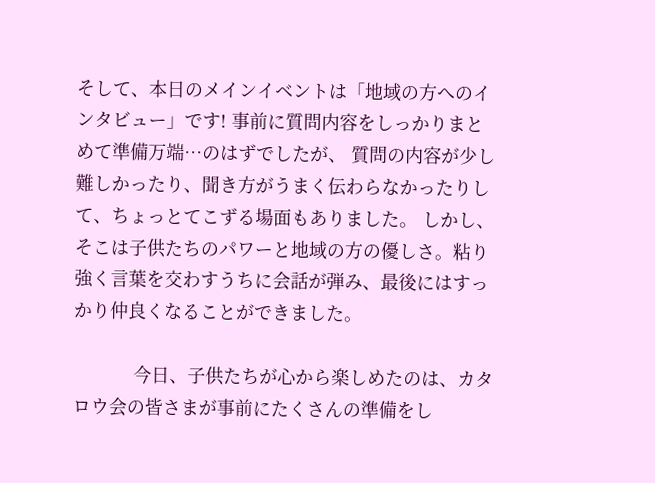そして、本日のメインイベントは「地域の方へのインタビュー」です! 事前に質問内容をしっかりまとめて準備万端…のはずでしたが、 質問の内容が少し難しかったり、聞き方がうまく伝わらなかったりして、ちょっとてこずる場面もありました。 しかし、そこは子供たちのパワーと地域の方の優しさ。粘り強く言葉を交わすうちに会話が弾み、最後にはすっかり仲良くなることができました。

            今日、子供たちが心から楽しめたのは、カタロウ会の皆さまが事前にたくさんの準備をし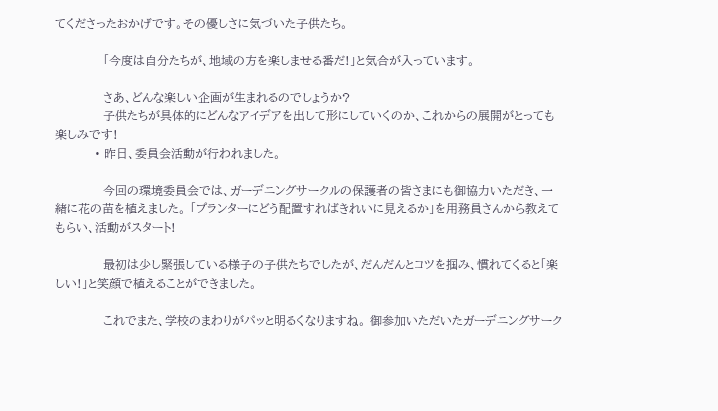てくださったおかげです。その優しさに気づいた子供たち。

            「今度は自分たちが、地域の方を楽しませる番だ!」と気合が入っています。

            さあ、どんな楽しい企画が生まれるのでしょうか?
            子供たちが具体的にどんなアイデアを出して形にしていくのか、これからの展開がとっても楽しみです!
          • 昨日、委員会活動が行われました。

            今回の環境委員会では、ガーデニングサークルの保護者の皆さまにも御協力いただき、一緒に花の苗を植えました。 「プランターにどう配置すればきれいに見えるか」を用務員さんから教えてもらい、活動がスタート!

            最初は少し緊張している様子の子供たちでしたが、だんだんとコツを掴み、慣れてくると「楽しい!」と笑顔で植えることができました。

            これでまた、学校のまわりがパッと明るくなりますね。 御参加いただいたガーデニングサーク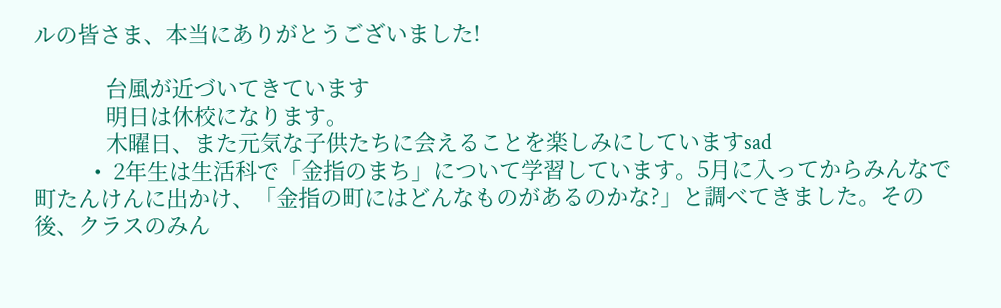ルの皆さま、本当にありがとうございました!

            台風が近づいてきています
            明日は休校になります。
            木曜日、また元気な子供たちに会えることを楽しみにしていますsad
          •  2年生は生活科で「金指のまち」について学習しています。5月に入ってからみんなで町たんけんに出かけ、「金指の町にはどんなものがあるのかな?」と調べてきました。その後、クラスのみん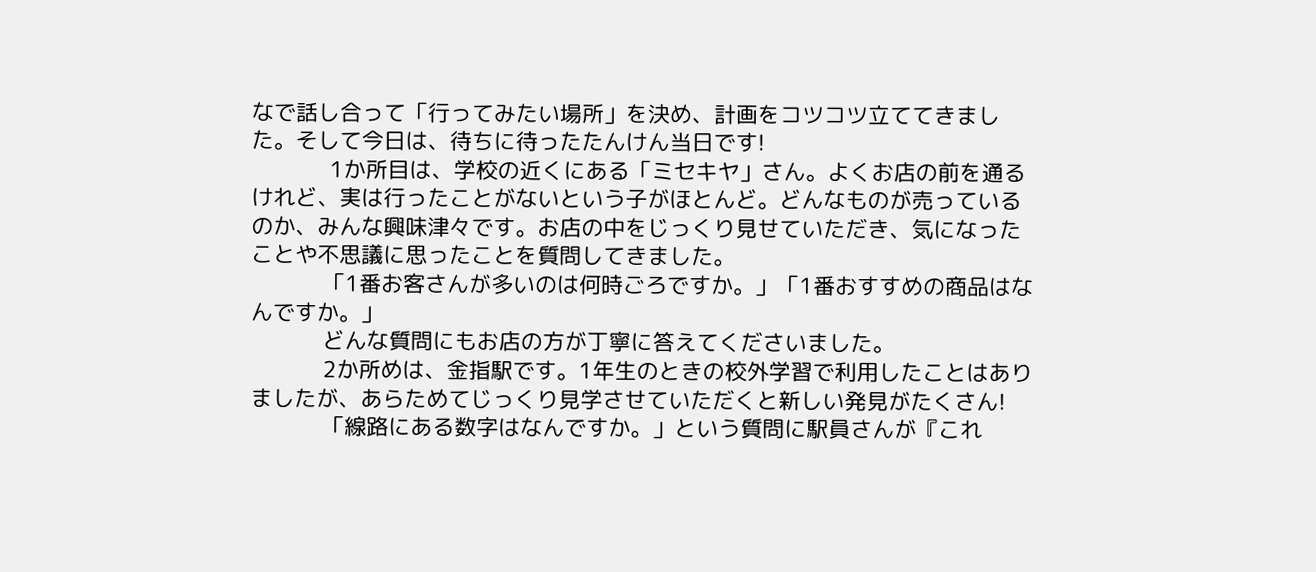なで話し合って「行ってみたい場所」を決め、計画をコツコツ立ててきました。そして今日は、待ちに待ったたんけん当日です!
             1か所目は、学校の近くにある「ミセキヤ」さん。よくお店の前を通るけれど、実は行ったことがないという子がほとんど。どんなものが売っているのか、みんな興味津々です。お店の中をじっくり見せていただき、気になったことや不思議に思ったことを質問してきました。
            「1番お客さんが多いのは何時ごろですか。」「1番おすすめの商品はなんですか。」
            どんな質問にもお店の方が丁寧に答えてくださいました。
            2か所めは、金指駅です。1年生のときの校外学習で利用したことはありましたが、あらためてじっくり見学させていただくと新しい発見がたくさん!
            「線路にある数字はなんですか。」という質問に駅員さんが『これ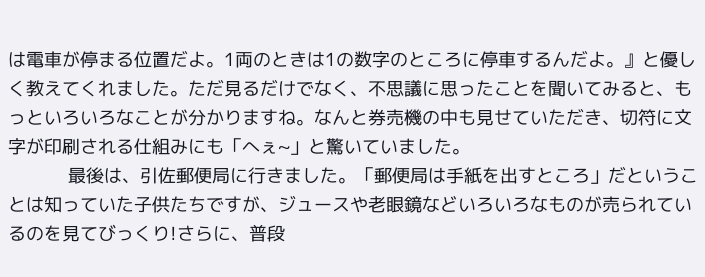は電車が停まる位置だよ。1両のときは1の数字のところに停車するんだよ。』と優しく教えてくれました。ただ見るだけでなく、不思議に思ったことを聞いてみると、もっといろいろなことが分かりますね。なんと券売機の中も見せていただき、切符に文字が印刷される仕組みにも「へぇ~」と驚いていました。
            最後は、引佐郵便局に行きました。「郵便局は手紙を出すところ」だということは知っていた子供たちですが、ジュースや老眼鏡などいろいろなものが売られているのを見てびっくり!さらに、普段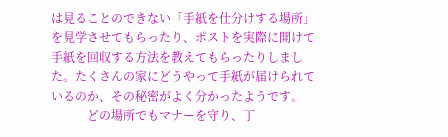は見ることのできない「手紙を仕分けする場所」を見学させてもらったり、ポストを実際に開けて手紙を回収する方法を教えてもらったりしました。たくさんの家にどうやって手紙が届けられているのか、その秘密がよく分かったようです。
            どの場所でもマナーを守り、丁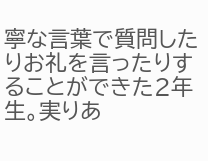寧な言葉で質問したりお礼を言ったりすることができた2年生。実りあ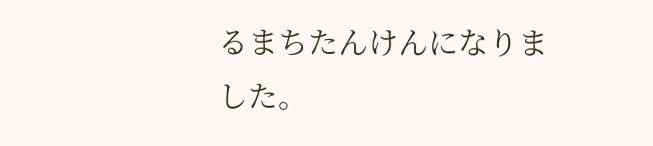るまちたんけんになりました。